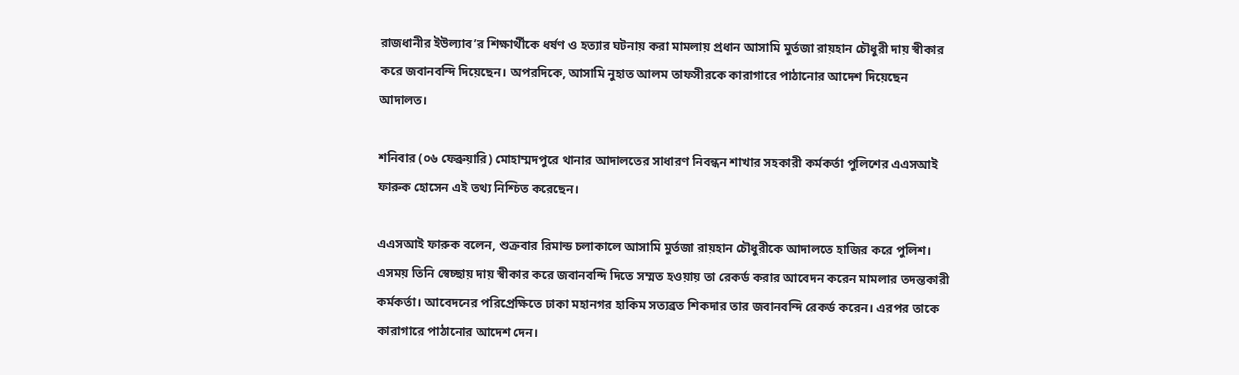রাজধানীর ইউল্যাব’র শিক্ষার্থীকে ধর্ষণ ও হত্যার ঘটনায় করা মামলায় প্রধান আসামি মুর্তজা রায়হান চৌধুরী দায় স্বীকার করে জবানবন্দি দিয়েছেন। অপরদিকে, আসামি নুহাত আলম তাফসীরকে কারাগারে পাঠানোর আদেশ দিয়েছেন আদালত।

শনিবার (০৬ ফেব্রুয়ারি) মোহাম্মদপুরে থানার আদালতের সাধারণ নিবন্ধন শাখার সহকারী কর্মকর্তা পুলিশের এএসআই ফারুক হোসেন এই তথ্য নিশ্চিত করেছেন।

এএসআই ফারুক বলেন, শুক্রবার রিমান্ড চলাকালে আসামি মুর্তজা রায়হান চৌধুরীকে আদালতে হাজির করে পুলিশ। এসময় তিনি স্বেচ্ছায় দায় স্বীকার করে জবানবন্দি দিতে সম্মত হওয়ায় তা রেকর্ড করার আবেদন করেন মামলার তদন্তকারী কর্মকর্তা। আবেদনের পরিপ্রেক্ষিতে ঢাকা মহানগর হাকিম সত্যব্রত শিকদার তার জবানবন্দি রেকর্ড করেন। এরপর তাকে কারাগারে পাঠানোর আদেশ দেন।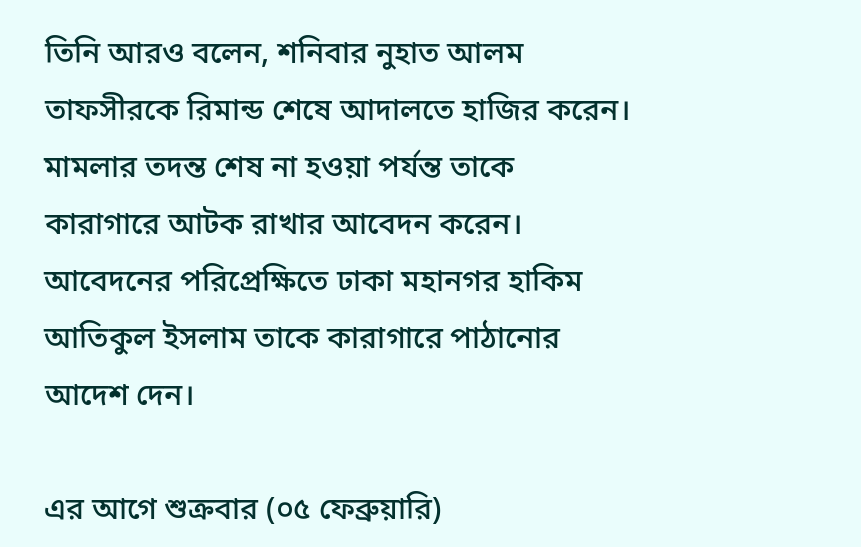তিনি আরও বলেন, শনিবার নুহাত আলম তাফসীরকে রিমান্ড শেষে আদালতে হাজির করেন। মামলার তদন্ত শেষ না হওয়া পর্যন্ত তাকে কারাগারে আটক রাখার আবেদন করেন। আবেদনের পরিপ্রেক্ষিতে ঢাকা মহানগর হাকিম আতিকুল ইসলাম তাকে কারাগারে পাঠানোর আদেশ দেন।

এর আগে শুক্রবার (০৫ ফেব্রুয়ারি)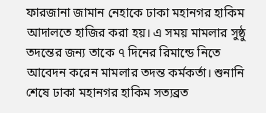ফারজানা জামান নেহাকে ঢাকা মহানগর হাকিম আদালতে হাজির করা হয়। এ সময় মামলার সুষ্ঠু তদন্তের জন্য তাকে ৭ দিনের রিমান্ডে নিতে আবেদন করেন মামলার তদন্ত কর্মকর্তা। শুনানি শেষে ঢাকা মহানগর হাকিম সত্যব্রত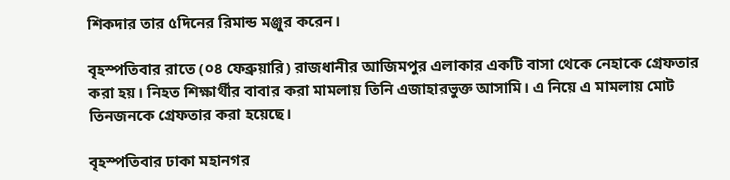শিকদার তার ৫দিনের রিমান্ড মঞ্জুর করেন।

বৃহস্পতিবার রাতে (০৪ ফেব্রুয়ারি) রাজধানীর আজিমপুর এলাকার একটি বাসা থেকে নেহাকে গ্রেফতার করা হয়। নিহত শিক্ষার্থীর বাবার করা মামলায় তিনি এজাহারভুক্ত আসামি। এ নিয়ে এ মামলায় মোট তিনজনকে গ্রেফতার করা হয়েছে।

বৃহস্পতিবার ঢাকা মহানগর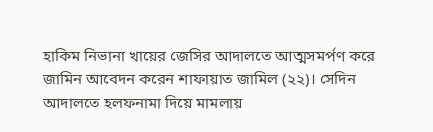হাকিম নিভানা খায়ের জেসির আদালতে আত্মসমর্পণ করে জামিন আবেদন করেন শাফায়াত জামিল (২২)। সেদিন আদালতে হলফনামা দিয়ে মামলায়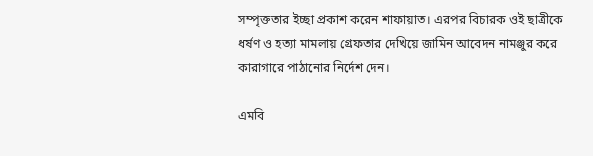সম্পৃক্ততার ইচ্ছা প্রকাশ করেন শাফায়াত। এরপর বিচারক ওই ছাত্রীকে ধর্ষণ ও হত্যা মামলায় গ্রেফতার দেখিয়ে জামিন আবেদন নামঞ্জুর করে কারাগারে পাঠানোর নির্দেশ দেন।

এমবি